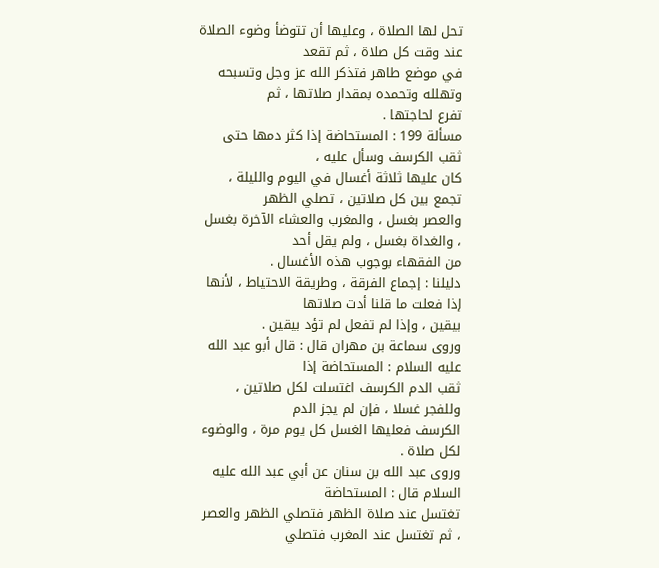تحل لها الصلاة ، وعليها أن تتوضأ وضوء الصلاة عند وقت كل صلاة ، ثم تقعد
في موضع طاهر فتذكر الله عز وجل وتسبحه وتهلله وتحمده بمقدار صلاتها ، ثم
تفرع لحاجتها .
مسألة 199 : المستحاضة إذا كثر دمها حتى ثقب الكرسف وسأل عليه ،
كان عليها ثلاثة أغسال في اليوم والليلة ، تجمع بين كل صلاتين ، تصلي الظهر
والعصر بغسل ، والمغرب والعشاء الآخرة بغسل ، والغداة بغسل ، ولم يقل أحد
من الفقهاء بوجوب هذه الأغسال .
دليلنا : إجماع الفرقة ، وطريقة الاحتياط ، لأنها إذا فعلت ما قلنا أدت صلاتها
بيقين ، وإذا لم تفعل لم تؤد بيقين .
وروى سماعة بن مهران قال : قال أبو عبد الله عليه السلام : المستحاضة إذا
ثقب الدم الكرسف اغتسلت لكل صلاتين ، وللفجر غسلا ، فإن لم يجز الدم
الكرسف فعليها الغسل كل يوم مرة ، والوضوء لكل صلاة .
وروى عبد الله بن سنان عن أبي عبد الله عليه السلام قال : المستحاضة
تغتسل عند صلاة الظهر فتصلي الظهر والعصر ، ثم تغتسل عند المغرب فتصلي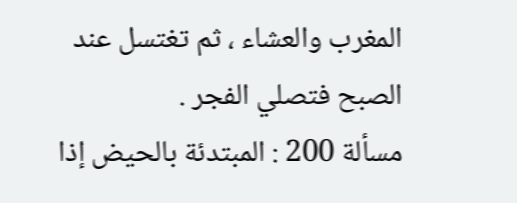المغرب والعشاء ، ثم تغتسل عند الصبح فتصلي الفجر .
مسألة 200 : المبتدئة بالحيض إذا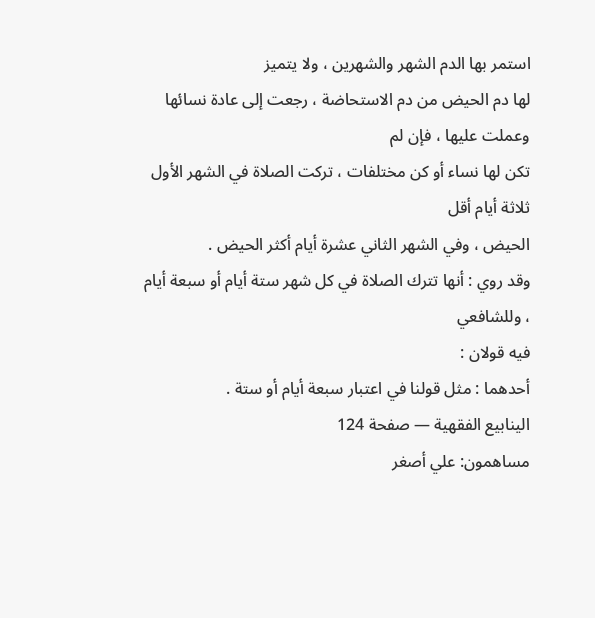استمر بها الدم الشهر والشهرين ، ولا يتميز
لها دم الحيض من دم الاستحاضة ، رجعت إلى عادة نسائها وعملت عليها ، فإن لم
تكن لها نساء أو كن مختلفات ، تركت الصلاة في الشهر الأول ثلاثة أيام أقل
الحيض ، وفي الشهر الثاني عشرة أيام أكثر الحيض .
وقد روي : أنها تترك الصلاة في كل شهر ستة أيام أو سبعة أيام ، وللشافعي
فيه قولان :
أحدهما : مثل قولنا في اعتبار سبعة أيام أو ستة .
الينابيع الفقهية — صفحة 124
مساهمون: علي أصغر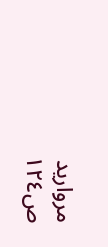مرواريد
ص١٢٤